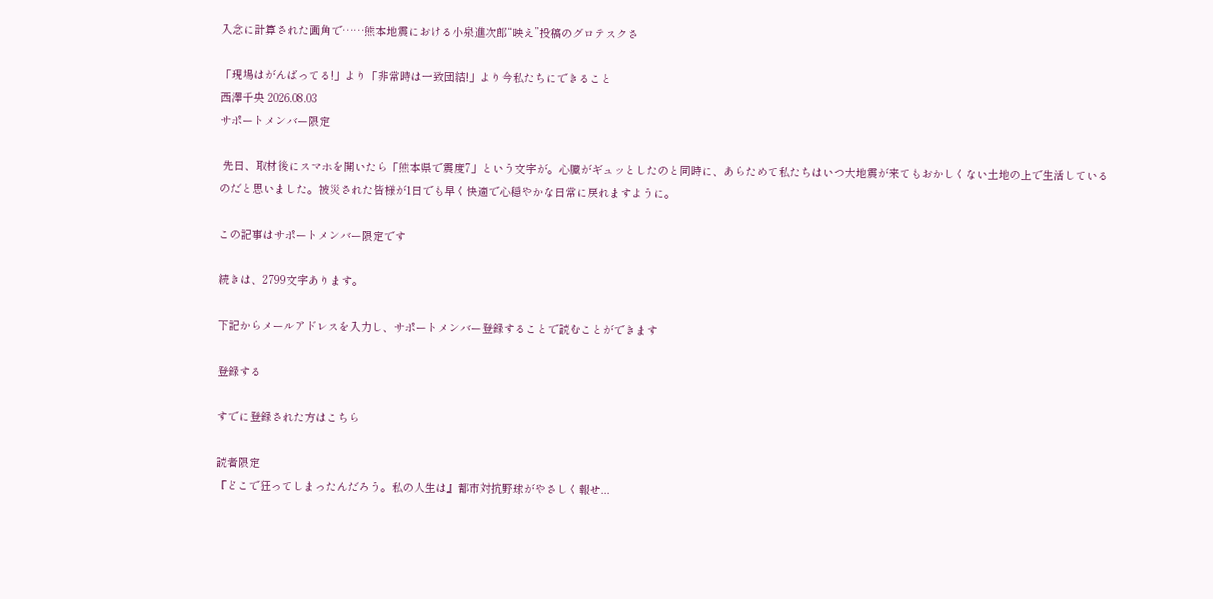入念に計算された画角で……熊本地震における小泉進次郎“映え”投稿のグロテスクさ

「現場はがんばってる!」より「非常時は一致団結!」より今私たちにできること
西澤千央 2026.08.03
サポートメンバー限定

 先日、取材後にスマホを開いたら「熊本県で震度7」という文字が。心臓がギュッとしたのと同時に、あらためて私たちはいつ大地震が来てもおかしくない土地の上で生活しているのだと思いました。被災された皆様が1日でも早く快適で心穏やかな日常に戻れますように。

この記事はサポートメンバー限定です

続きは、2799文字あります。

下記からメールアドレスを入力し、サポートメンバー登録することで読むことができます

登録する

すでに登録された方はこちら

読者限定
『どこで狂ってしまったんだろう。私の人生は』都市対抗野球がやさしく報せ...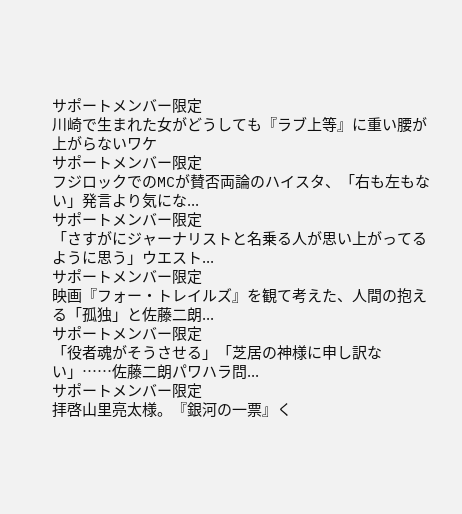サポートメンバー限定
川崎で生まれた女がどうしても『ラブ上等』に重い腰が上がらないワケ
サポートメンバー限定
フジロックでのMCが賛否両論のハイスタ、「右も左もない」発言より気にな...
サポートメンバー限定
「さすがにジャーナリストと名乗る人が思い上がってるように思う」ウエスト...
サポートメンバー限定
映画『フォー・トレイルズ』を観て考えた、人間の抱える「孤独」と佐藤二朗...
サポートメンバー限定
「役者魂がそうさせる」「芝居の神様に申し訳ない」……佐藤二朗パワハラ問...
サポートメンバー限定
拝啓山里亮太様。『銀河の一票』く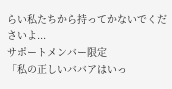らい私たちから持ってかないでくださいよ...
サポートメンバー限定
「私の正しいババアはいっ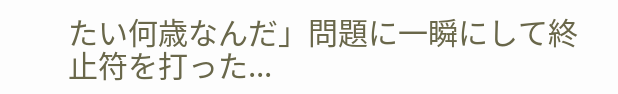たい何歳なんだ」問題に一瞬にして終止符を打った...